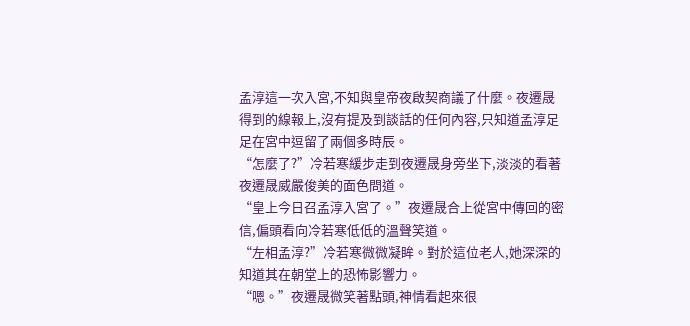孟淳這一次入宮,不知與皇帝夜啟契商議了什麼。夜遷晟得到的線報上,沒有提及到談話的任何內容,只知道孟淳足足在宮中逗留了兩個多時辰。
“怎麼了?”冷若寒緩步走到夜遷晟身旁坐下,淡淡的看著夜遷晟威嚴俊美的面色問道。
“皇上今日召孟淳入宮了。”夜遷晟合上從宮中傳回的密信,偏頭看向冷若寒低低的溫聲笑道。
“左相孟淳?”冷若寒微微凝眸。對於這位老人,她深深的知道其在朝堂上的恐怖影響力。
“嗯。”夜遷晟微笑著點頭,神情看起來很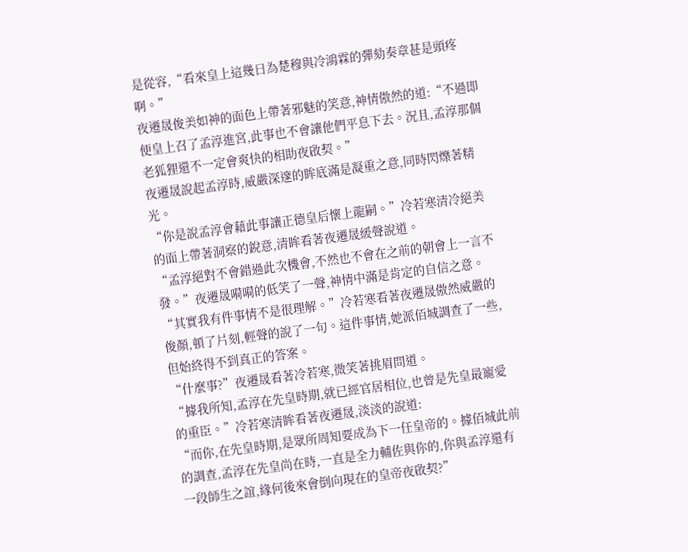是從容,“看來皇上這幾日為楚穆與冷鴻霖的彈劾奏章甚是頭疼啊。”
夜遷晟俊美如神的面色上帶著邪魅的笑意,神情傲然的道:“不過即便皇上召了孟淳進宮,此事也不會讓他們平息下去。況且,孟淳那個老狐狸還不一定會爽快的相助夜啟契。”
夜遷晟說起孟淳時,威嚴深邃的眸底滿是凝重之意,同時閃爍著精光。
“你是說孟淳會藉此事讓正德皇后懷上龍嗣。”冷若寒清冷絕美的面上帶著洞察的銳意,清眸看著夜遷晟緩聲說道。
“孟淳絕對不會錯過此次機會,不然也不會在之前的朝會上一言不發。”夜遷晟嗬嗬的低笑了一聲,神情中滿是肯定的自信之意。
“其實我有件事情不是很理解。”冷若寒看著夜遷晟傲然威嚴的俊顏,頓了片刻,輕聲的說了一句。這件事情,她派佰城調查了一些,但始終得不到真正的答案。
“什麼事?”夜遷晟看著冷若寒,微笑著挑眉問道。
“據我所知,孟淳在先皇時期,就已經官居相位,也曾是先皇最寵愛的重臣。”冷若寒清眸看著夜遷晟,淡淡的說道:
“而你,在先皇時期,是眾所周知要成為下一任皇帝的。據佰城此前的調查,孟淳在先皇尚在時,一直是全力輔佐與你的,你與孟淳還有一段師生之誼,緣何後來會倒向現在的皇帝夜啟契?”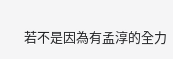若不是因為有孟淳的全力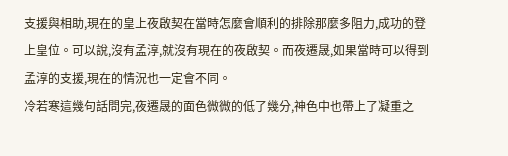支援與相助,現在的皇上夜啟契在當時怎麼會順利的排除那麼多阻力,成功的登上皇位。可以說,沒有孟淳,就沒有現在的夜啟契。而夜遷晟,如果當時可以得到孟淳的支援,現在的情況也一定會不同。
冷若寒這幾句話問完,夜遷晟的面色微微的低了幾分,神色中也帶上了凝重之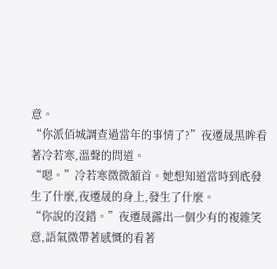意。
“你派佰城調查過當年的事情了?”夜遷晟黑眸看著冷若寒,溫聲的問道。
“嗯。”冷若寒微微頷首。她想知道當時到底發生了什麼,夜遷晟的身上,發生了什麼。
“你說的沒錯。”夜遷晟露出一個少有的複雜笑意,語氣微帶著感慨的看著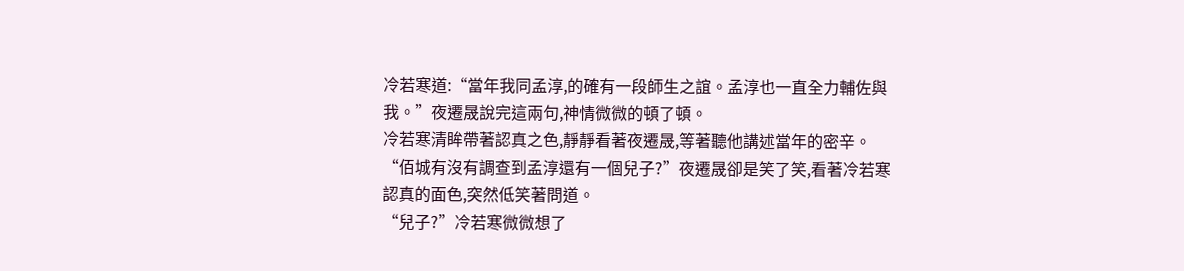冷若寒道:“當年我同孟淳,的確有一段師生之誼。孟淳也一直全力輔佐與我。”夜遷晟說完這兩句,神情微微的頓了頓。
冷若寒清眸帶著認真之色,靜靜看著夜遷晟,等著聽他講述當年的密辛。
“佰城有沒有調查到孟淳還有一個兒子?”夜遷晟卻是笑了笑,看著冷若寒認真的面色,突然低笑著問道。
“兒子?”冷若寒微微想了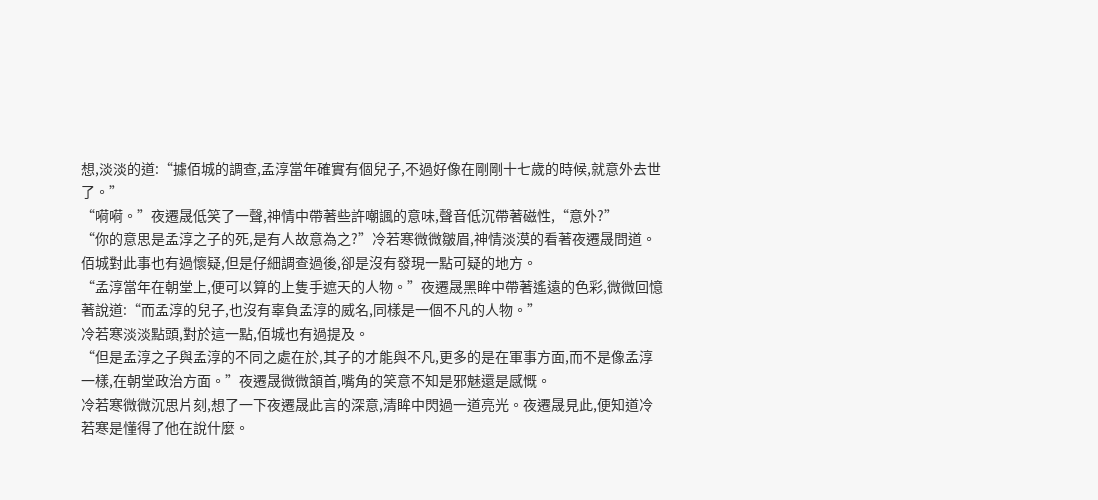想,淡淡的道:“據佰城的調查,孟淳當年確實有個兒子,不過好像在剛剛十七歲的時候,就意外去世了。”
“嗬嗬。”夜遷晟低笑了一聲,神情中帶著些許嘲諷的意味,聲音低沉帶著磁性,“意外?”
“你的意思是孟淳之子的死,是有人故意為之?”冷若寒微微皺眉,神情淡漠的看著夜遷晟問道。佰城對此事也有過懷疑,但是仔細調查過後,卻是沒有發現一點可疑的地方。
“孟淳當年在朝堂上,便可以算的上隻手遮天的人物。”夜遷晟黑眸中帶著遙遠的色彩,微微回憶著說道:“而孟淳的兒子,也沒有辜負孟淳的威名,同樣是一個不凡的人物。”
冷若寒淡淡點頭,對於這一點,佰城也有過提及。
“但是孟淳之子與孟淳的不同之處在於,其子的才能與不凡,更多的是在軍事方面,而不是像孟淳一樣,在朝堂政治方面。”夜遷晟微微頷首,嘴角的笑意不知是邪魅還是感慨。
冷若寒微微沉思片刻,想了一下夜遷晟此言的深意,清眸中閃過一道亮光。夜遷晟見此,便知道冷若寒是懂得了他在說什麼。